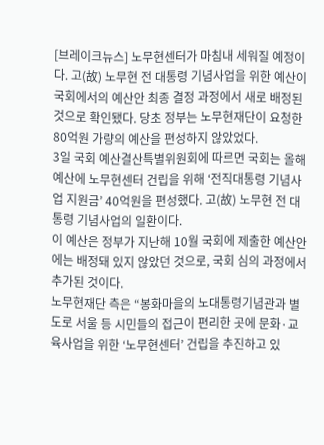[브레이크뉴스] 노무현센터가 마침내 세워질 예정이다. 고(故) 노무현 전 대통령 기념사업을 위한 예산이 국회에서의 예산안 최종 결정 과정에서 새로 배정된 것으로 확인됐다. 당초 정부는 노무현재단이 요청한 80억원 가량의 예산을 편성하지 않았었다.
3일 국회 예산결산특별위원회에 따르면 국회는 올해 예산에 노무현센터 건립을 위해 ‘전직대통령 기념사업 지원금’ 40억원을 편성했다. 고(故) 노무현 전 대통령 기념사업의 일환이다.
이 예산은 정부가 지난해 10월 국회에 제출한 예산안에는 배정돼 있지 않았던 것으로, 국회 심의 과정에서 추가된 것이다.
노무현재단 측은 “봉화마을의 노대통령기념관과 별도로 서울 등 시민들의 접근이 편리한 곳에 문화·교육사업을 위한 ‘노무현센터’ 건립을 추진하고 있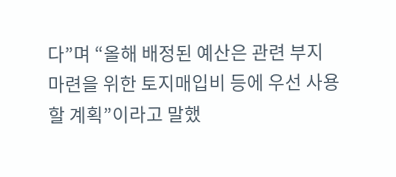다”며 “올해 배정된 예산은 관련 부지 마련을 위한 토지매입비 등에 우선 사용할 계획”이라고 말했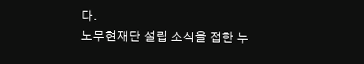다.
노무현재단 설립 소식을 접한 누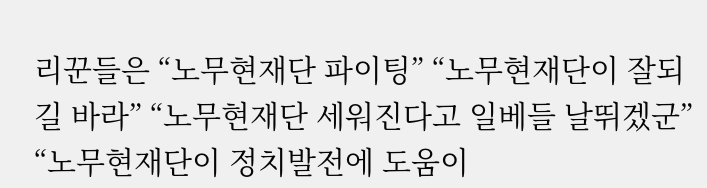리꾼들은 “노무현재단 파이팅” “노무현재단이 잘되길 바라” “노무현재단 세워진다고 일베들 날뛰겠군” “노무현재단이 정치발전에 도움이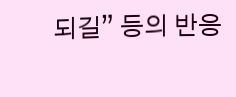되길” 등의 반응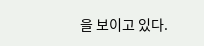을 보이고 있다.